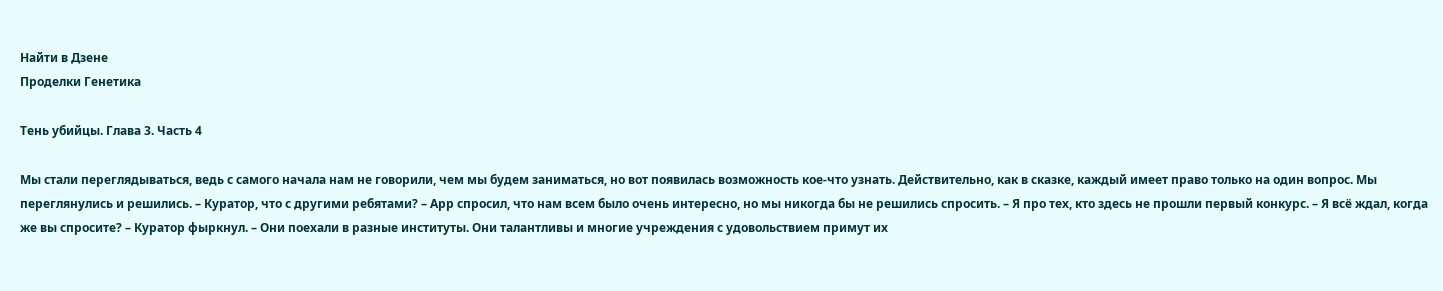Найти в Дзене
Проделки Генетика

Тень убийцы. Глава 3. Часть 4

Мы стали переглядываться, ведь с самого начала нам не говорили, чем мы будем заниматься, но вот появилась возможность кое-что узнать. Действительно, как в сказке, каждый имеет право только на один вопрос. Мы переглянулись и решились. – Куратор, что с другими ребятами? – Арр спросил, что нам всем было очень интересно, но мы никогда бы не решились спросить. – Я про тех, кто здесь не прошли первый конкурс. – Я всё ждал, когда же вы спросите? – Куратор фыркнул. – Они поехали в разные институты. Они талантливы и многие учреждения с удовольствием примут их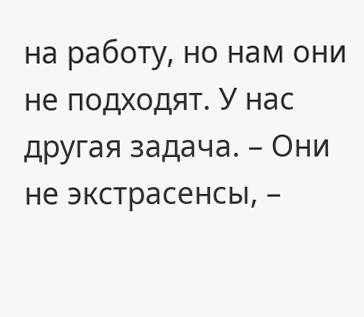на работу, но нам они не подходят. У нас другая задача. – Они не экстрасенсы, –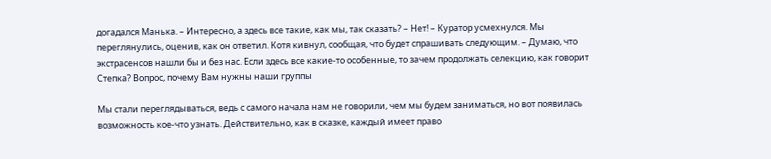догадался Манька. – Интересно, а здесь все такие, как мы, так сказать? – Нет! – Куратор усмехнулся. Мы переглянулись, оценив, как он ответил. Котя кивнул, сообщая, что будет спрашивать следующим. – Думаю, что экстрасенсов нашли бы и без нас. Если здесь все какие-то особенные, то зачем продолжать селекцию, как говорит Степка? Вопрос, почему Вам нужны наши группы

Мы стали переглядываться, ведь с самого начала нам не говорили, чем мы будем заниматься, но вот появилась возможность кое-что узнать. Действительно, как в сказке, каждый имеет право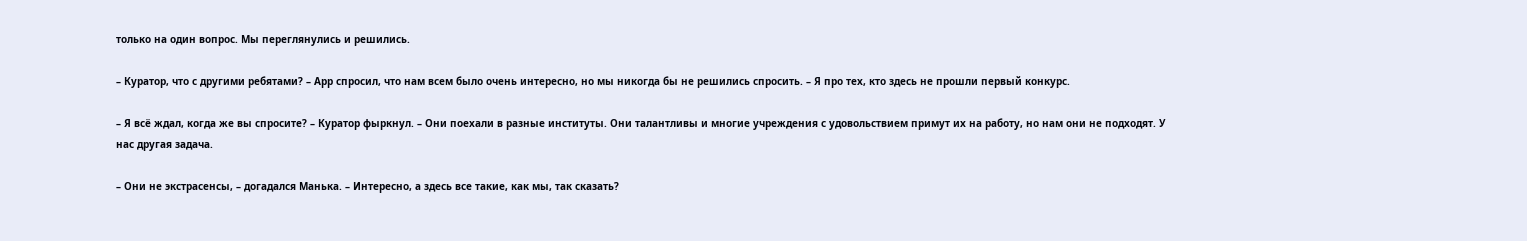только на один вопрос. Мы переглянулись и решились.

– Куратор, что с другими ребятами? – Арр спросил, что нам всем было очень интересно, но мы никогда бы не решились спросить. – Я про тех, кто здесь не прошли первый конкурс.

– Я всё ждал, когда же вы спросите? – Куратор фыркнул. – Они поехали в разные институты. Они талантливы и многие учреждения с удовольствием примут их на работу, но нам они не подходят. У нас другая задача.

– Они не экстрасенсы, – догадался Манька. – Интересно, а здесь все такие, как мы, так сказать?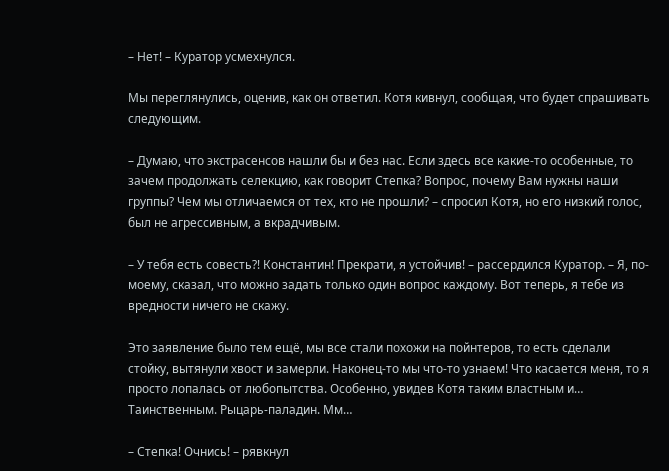– Нет! – Куратор усмехнулся.

Мы переглянулись, оценив, как он ответил. Котя кивнул, сообщая, что будет спрашивать следующим.

– Думаю, что экстрасенсов нашли бы и без нас. Если здесь все какие-то особенные, то зачем продолжать селекцию, как говорит Степка? Вопрос, почему Вам нужны наши группы? Чем мы отличаемся от тех, кто не прошли? – спросил Котя, но его низкий голос, был не агрессивным, а вкрадчивым.

– У тебя есть совесть?! Константин! Прекрати, я устойчив! – рассердился Куратор. – Я, по-моему, сказал, что можно задать только один вопрос каждому. Вот теперь, я тебе из вредности ничего не скажу.

Это заявление было тем ещё, мы все стали похожи на пойнтеров, то есть сделали стойку, вытянули хвост и замерли. Наконец-то мы что-то узнаем! Что касается меня, то я просто лопалась от любопытства. Особенно, увидев Котя таким властным и… Таинственным. Рыцарь-паладин. Мм…

– Степка! Очнись! – рявкнул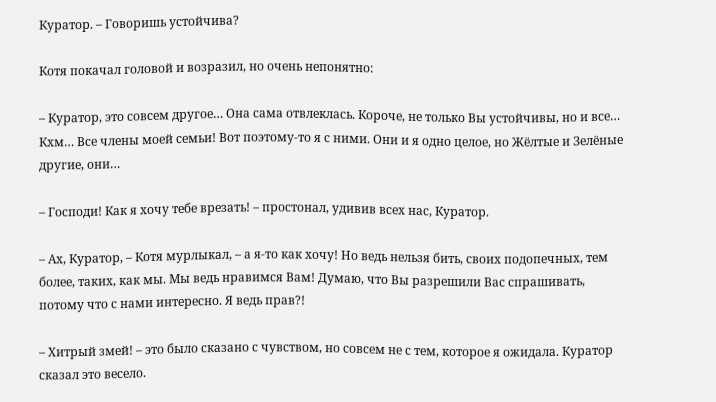Куратор. – Говоришь устойчива?

Котя покачал головой и возразил, но очень непонятно:

– Куратор, это совсем другое… Она сама отвлеклась. Короче, не только Вы устойчивы, но и все… Кхм… Все члены моей семьи! Вот поэтому-то я с ними. Они и я одно целое, но Жёлтые и Зелёные другие, они…

– Господи! Как я хочу тебе врезать! – простонал, удивив всех нас, Куратор.

– Ах, Куратор, – Котя мурлыкал, – а я-то как хочу! Но ведь нельзя бить, своих подопечных, тем более, таких, как мы. Мы ведь нравимся Вам! Думаю, что Вы разрешили Вас спрашивать, потому что с нами интересно. Я ведь прав?!

– Хитрый змей! – это было сказано с чувством, но совсем не с тем, которое я ожидала. Куратор сказал это весело.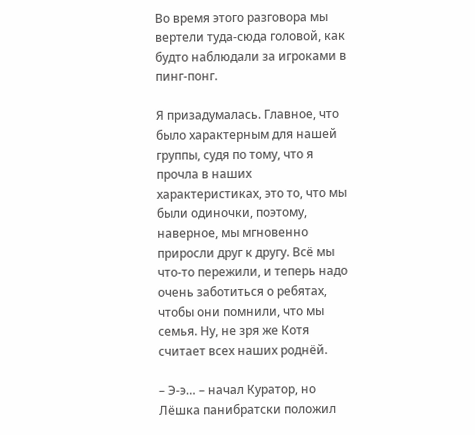Во время этого разговора мы вертели туда-сюда головой, как будто наблюдали за игроками в пинг-понг.

Я призадумалась. Главное, что было характерным для нашей группы, судя по тому, что я прочла в наших характеристиках, это то, что мы были одиночки, поэтому, наверное, мы мгновенно приросли друг к другу. Всё мы что-то пережили, и теперь надо очень заботиться о ребятах, чтобы они помнили, что мы семья. Ну, не зря же Котя считает всех наших роднёй.

– Э-э… – начал Куратор, но Лёшка панибратски положил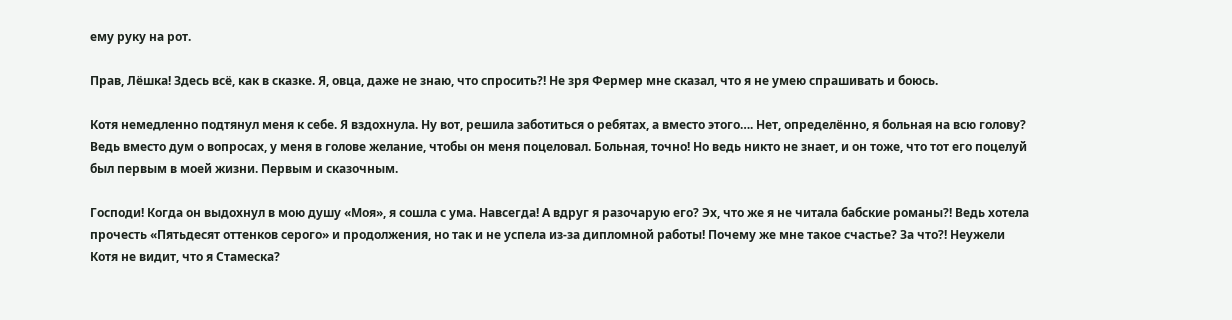ему руку на рот.

Прав, Лёшка! Здесь всё, как в сказке. Я, овца, даже не знаю, что спросить?! Не зря Фермер мне сказал, что я не умею спрашивать и боюсь.

Котя немедленно подтянул меня к себе. Я вздохнула. Ну вот, решила заботиться о ребятах, а вместо этого…. Нет, определённо, я больная на всю голову? Ведь вместо дум о вопросах, у меня в голове желание, чтобы он меня поцеловал. Больная, точно! Но ведь никто не знает, и он тоже, что тот его поцелуй был первым в моей жизни. Первым и сказочным.

Господи! Когда он выдохнул в мою душу «Моя», я сошла с ума. Навсегда! А вдруг я разочарую его? Эх, что же я не читала бабские романы?! Ведь хотела прочесть «Пятьдесят оттенков серого» и продолжения, но так и не успела из-за дипломной работы! Почему же мне такое счастье? За что?! Неужели Котя не видит, что я Стамеска?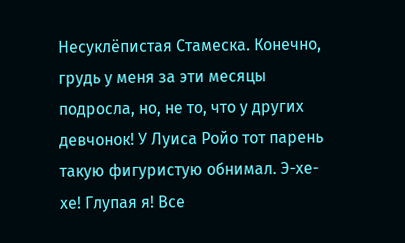Несуклёпистая Стамеска. Конечно, грудь у меня за эти месяцы подросла, но, не то, что у других девчонок! У Луиса Ройо тот парень такую фигуристую обнимал. Э-хе-хе! Глупая я! Все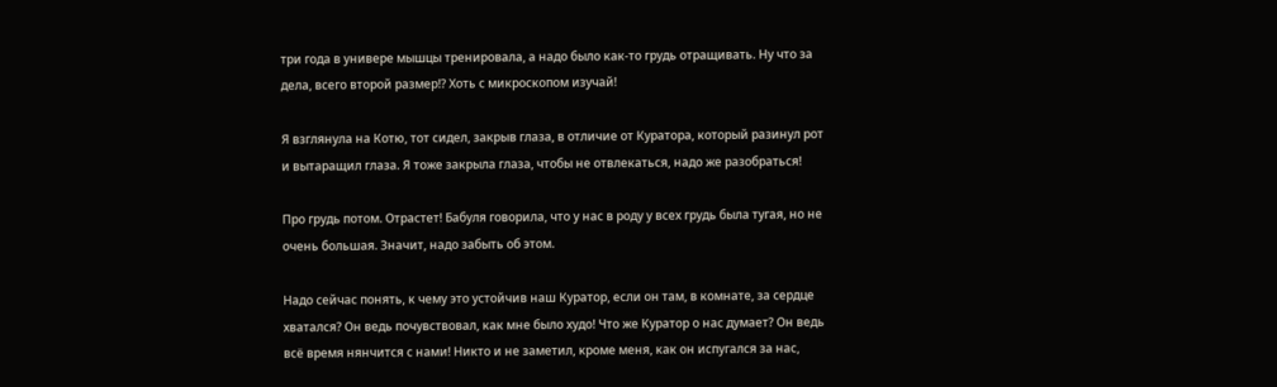три года в универе мышцы тренировала, а надо было как-то грудь отращивать. Ну что за дела, всего второй размер!? Хоть с микроскопом изучай!

Я взглянула на Котю, тот сидел, закрыв глаза, в отличие от Куратора, который разинул рот и вытаращил глаза. Я тоже закрыла глаза, чтобы не отвлекаться, надо же разобраться!

Про грудь потом. Отрастет! Бабуля говорила, что у нас в роду у всех грудь была тугая, но не очень большая. Значит, надо забыть об этом.

Надо сейчас понять, к чему это устойчив наш Куратор, если он там, в комнате, за сердце хватался? Он ведь почувствовал, как мне было худо! Что же Куратор о нас думает? Он ведь всё время нянчится с нами! Никто и не заметил, кроме меня, как он испугался за нас,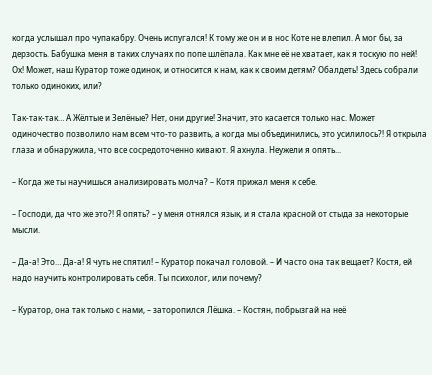когда услышал про чупакабру. Очень испугался! К тому же он и в нос Коте не влепил. А мог бы, за дерзость. Бабушка меня в таких случаях по попе шлёпала. Как мне её не хватает, как я тоскую по ней! Ох! Может, наш Куратор тоже одинок, и относится к нам, как к своим детям? Обалдеть! Здесь собрали только одиноких, или?

Так-так-так… А Жёлтые и Зелёные? Нет, они другие! Значит, это касается только нас. Может одиночество позволило нам всем что-то развить, а когда мы объединились, это усилилось?! Я открыла глаза и обнаружила, что все сосредоточенно кивают. Я ахнула. Неужели я опять...

– Когда же ты научишься анализировать молча? – Котя прижал меня к себе.

– Господи, да что же это?! Я опять? – у меня отнялся язык, и я стала красной от стыда за некоторые мысли.

– Да-а! Это… Да-а! Я чуть не спятил! – Куратор покачал головой. – И часто она так вещает? Костя, ей надо научить контролировать себя. Ты психолог, или почему?

– Куратор, она так только с нами, – заторопился Лёшка. – Костян, побрызгай на неё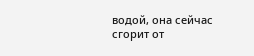водой, она сейчас сгорит от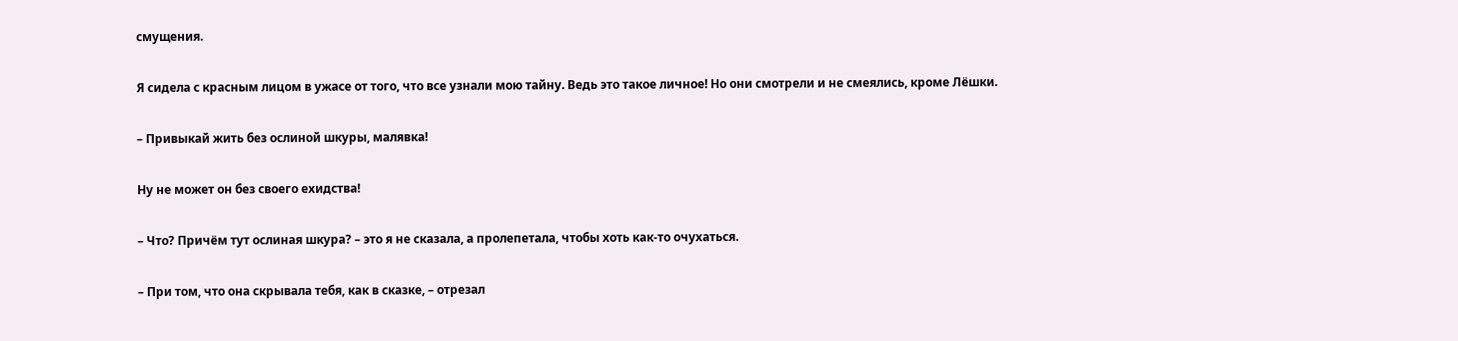смущения.

Я сидела с красным лицом в ужасе от того, что все узнали мою тайну. Ведь это такое личное! Но они смотрели и не смеялись, кроме Лёшки.

– Привыкай жить без ослиной шкуры, малявка!

Ну не может он без своего ехидства!

– Что? Причём тут ослиная шкура? – это я не сказала, а пролепетала, чтобы хоть как-то очухаться.

– При том, что она скрывала тебя, как в сказке, – отрезал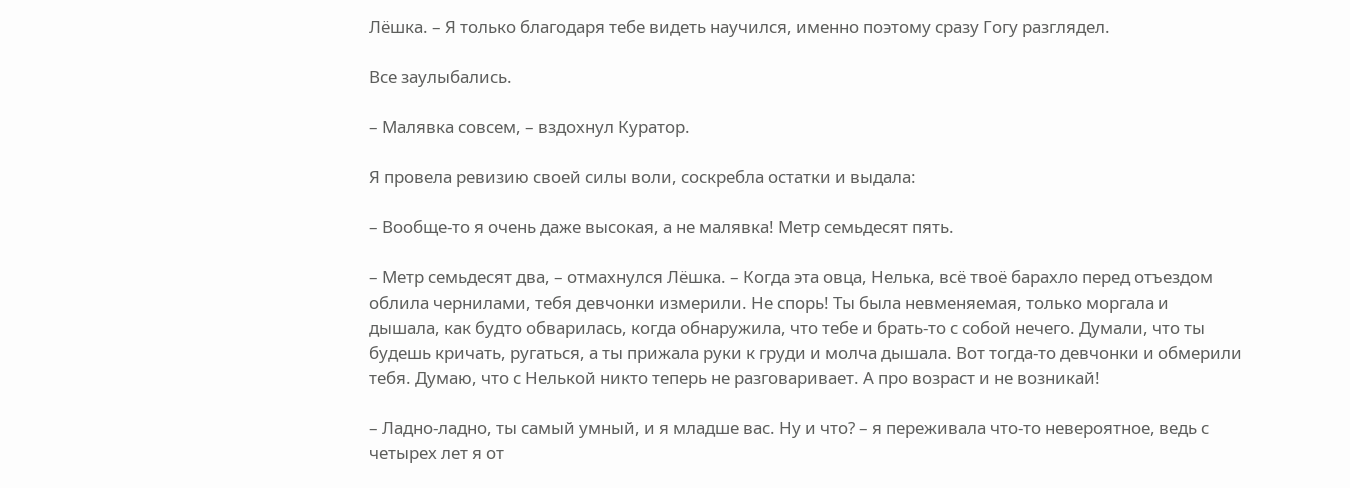Лёшка. – Я только благодаря тебе видеть научился, именно поэтому сразу Гогу разглядел.

Все заулыбались.

– Малявка совсем, – вздохнул Куратор.

Я провела ревизию своей силы воли, соскребла остатки и выдала:

– Вообще-то я очень даже высокая, а не малявка! Метр семьдесят пять.

– Метр семьдесят два, – отмахнулся Лёшка. – Когда эта овца, Нелька, всё твоё барахло перед отъездом облила чернилами, тебя девчонки измерили. Не спорь! Ты была невменяемая, только моргала и дышала, как будто обварилась, когда обнаружила, что тебе и брать-то с собой нечего. Думали, что ты будешь кричать, ругаться, а ты прижала руки к груди и молча дышала. Вот тогда-то девчонки и обмерили тебя. Думаю, что с Нелькой никто теперь не разговаривает. А про возраст и не возникай!

– Ладно-ладно, ты самый умный, и я младше вас. Ну и что? – я переживала что-то невероятное, ведь с четырех лет я от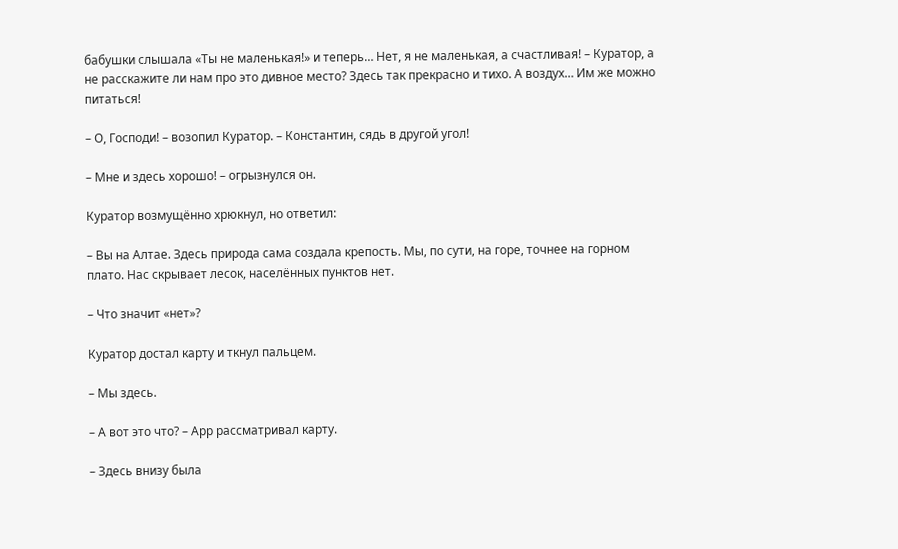бабушки слышала «Ты не маленькая!» и теперь… Нет, я не маленькая, а счастливая! – Куратор, а не расскажите ли нам про это дивное место? Здесь так прекрасно и тихо. А воздух… Им же можно питаться!

– О, Господи! – возопил Куратор. – Константин, сядь в другой угол!

– Мне и здесь хорошо! – огрызнулся он.

Куратор возмущённо хрюкнул, но ответил:

– Вы на Алтае. Здесь природа сама создала крепость. Мы, по сути, на горе, точнее на горном плато. Нас скрывает лесок, населённых пунктов нет.

– Что значит «нет»?

Куратор достал карту и ткнул пальцем.

– Мы здесь.

– А вот это что? – Арр рассматривал карту.

– Здесь внизу была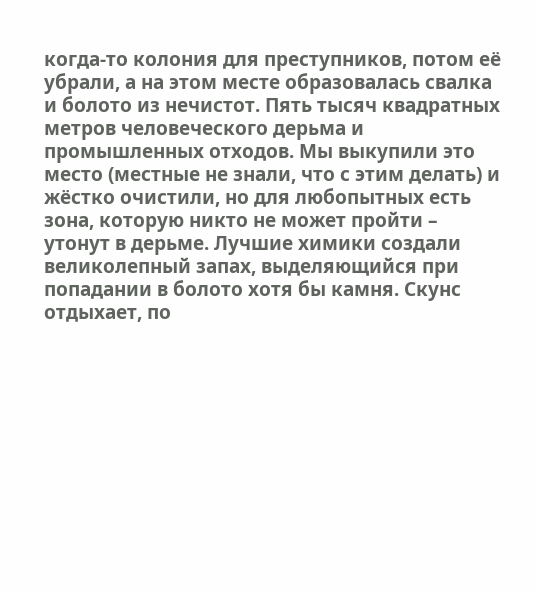когда-то колония для преступников, потом её убрали, а на этом месте образовалась свалка и болото из нечистот. Пять тысяч квадратных метров человеческого дерьма и промышленных отходов. Мы выкупили это место (местные не знали, что с этим делать) и жёстко очистили, но для любопытных есть зона, которую никто не может пройти – утонут в дерьме. Лучшие химики создали великолепный запах, выделяющийся при попадании в болото хотя бы камня. Скунс отдыхает, по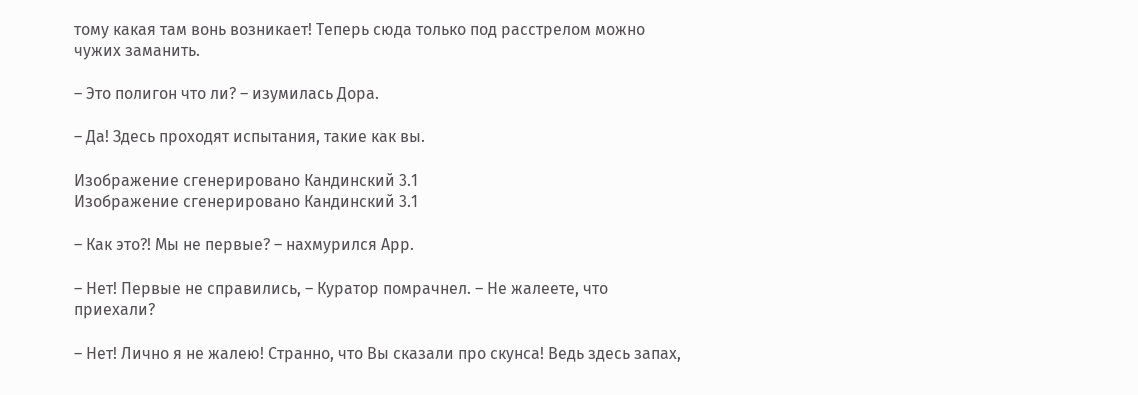тому какая там вонь возникает! Теперь сюда только под расстрелом можно чужих заманить.

– Это полигон что ли? – изумилась Дора.

– Да! Здесь проходят испытания, такие как вы.

Изображение сгенерировано Кандинский 3.1
Изображение сгенерировано Кандинский 3.1

– Как это?! Мы не первые? – нахмурился Арр.

– Нет! Первые не справились, – Куратор помрачнел. – Не жалеете, что приехали?

– Нет! Лично я не жалею! Странно, что Вы сказали про скунса! Ведь здесь запах,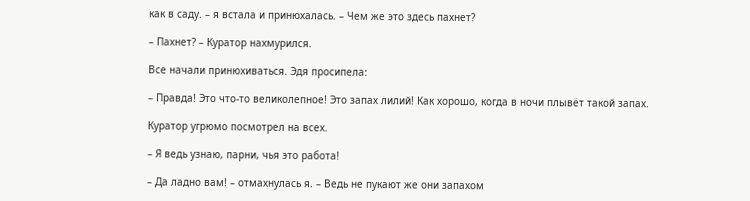как в саду. – я встала и принюхалась. – Чем же это здесь пахнет?

– Пахнет? – Куратор нахмурился.

Все начали принюхиваться. Эдя просипела:

– Правда! Это что-то великолепное! Это запах лилий! Как хорошо, когда в ночи плывёт такой запах.

Куратор угрюмо посмотрел на всех.

– Я ведь узнаю, парни, чья это работа!

– Да ладно вам! – отмахнулась я. – Ведь не пукают же они запахом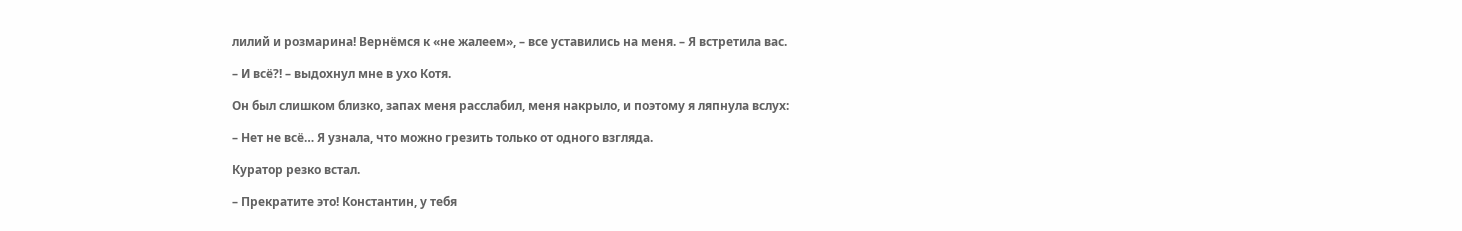лилий и розмарина! Вернёмся к «не жалеем», – все уставились на меня. – Я встретила вас.

– И всё?! – выдохнул мне в ухо Котя.

Он был слишком близко, запах меня расслабил, меня накрыло, и поэтому я ляпнула вслух:

– Нет не всё… Я узнала, что можно грезить только от одного взгляда.

Куратор резко встал.

– Прекратите это! Константин, у тебя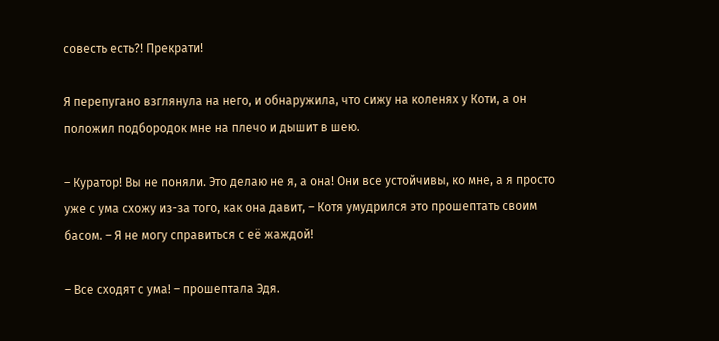совесть есть?! Прекрати!

Я перепугано взглянула на него, и обнаружила, что сижу на коленях у Коти, а он положил подбородок мне на плечо и дышит в шею.

– Куратор! Вы не поняли. Это делаю не я, а она! Они все устойчивы, ко мне, а я просто уже с ума схожу из-за того, как она давит, – Котя умудрился это прошептать своим басом. – Я не могу справиться с её жаждой!

– Все сходят с ума! – прошептала Эдя.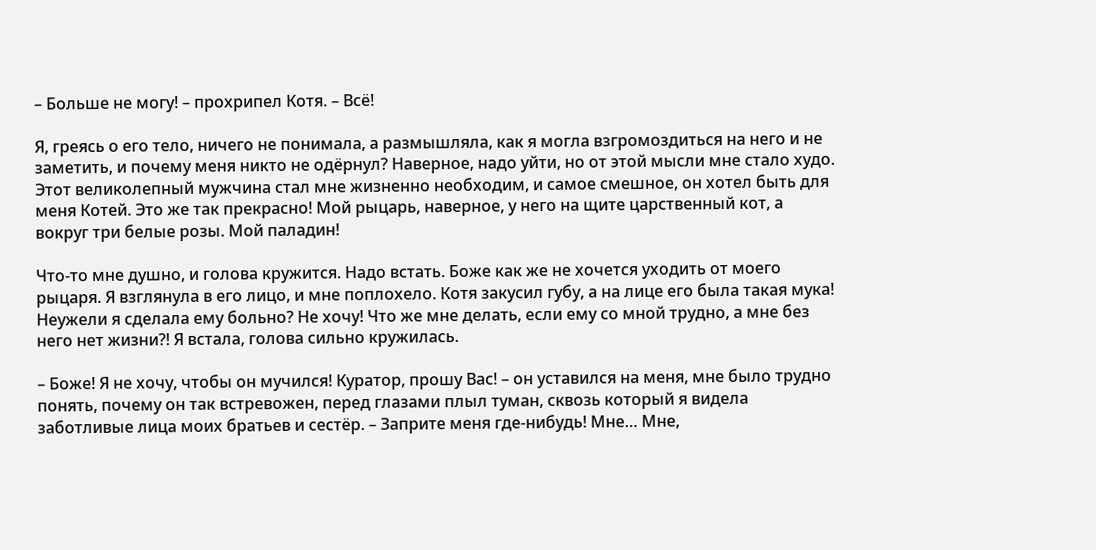– Больше не могу! – прохрипел Котя. – Всё!

Я, греясь о его тело, ничего не понимала, а размышляла, как я могла взгромоздиться на него и не заметить, и почему меня никто не одёрнул? Наверное, надо уйти, но от этой мысли мне стало худо. Этот великолепный мужчина стал мне жизненно необходим, и самое смешное, он хотел быть для меня Котей. Это же так прекрасно! Мой рыцарь, наверное, у него на щите царственный кот, а вокруг три белые розы. Мой паладин!

Что-то мне душно, и голова кружится. Надо встать. Боже как же не хочется уходить от моего рыцаря. Я взглянула в его лицо, и мне поплохело. Котя закусил губу, а на лице его была такая мука! Неужели я сделала ему больно? Не хочу! Что же мне делать, если ему со мной трудно, а мне без него нет жизни?! Я встала, голова сильно кружилась.

– Боже! Я не хочу, чтобы он мучился! Куратор, прошу Вас! – он уставился на меня, мне было трудно понять, почему он так встревожен, перед глазами плыл туман, сквозь который я видела заботливые лица моих братьев и сестёр. – Заприте меня где-нибудь! Мне… Мне,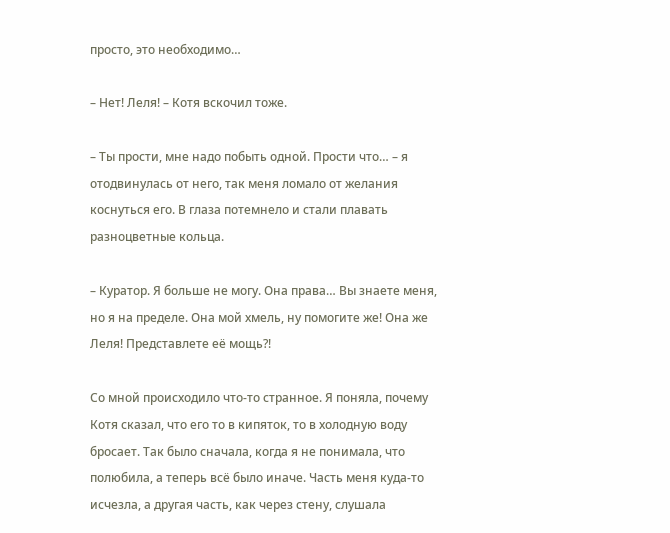просто, это необходимо…

– Нет! Леля! – Котя вскочил тоже.

– Ты прости, мне надо побыть одной. Прости что… – я отодвинулась от него, так меня ломало от желания коснуться его. В глаза потемнело и стали плавать разноцветные кольца.

– Куратор. Я больше не могу. Она права… Вы знаете меня, но я на пределе. Она мой хмель, ну помогите же! Она же Леля! Представлете её мощь?!

Со мной происходило что-то странное. Я поняла, почему Котя сказал, что его то в кипяток, то в холодную воду бросает. Так было сначала, когда я не понимала, что полюбила, а теперь всё было иначе. Часть меня куда-то исчезла, а другая часть, как через стену, слушала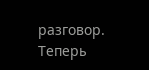разговор. Теперь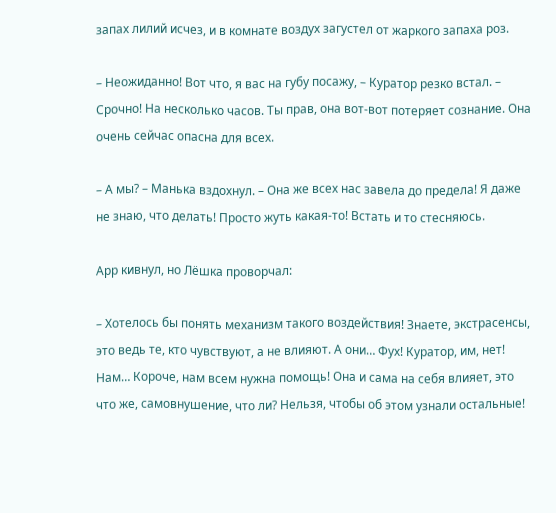запах лилий исчез, и в комнате воздух загустел от жаркого запаха роз.

– Неожиданно! Вот что, я вас на губу посажу, – Куратор резко встал. – Срочно! На несколько часов. Ты прав, она вот-вот потеряет сознание. Она очень сейчас опасна для всех.

– А мы? – Манька вздохнул. – Она же всех нас завела до предела! Я даже не знаю, что делать! Просто жуть какая-то! Встать и то стесняюсь.

Арр кивнул, но Лёшка проворчал:

– Хотелось бы понять механизм такого воздействия! Знаете, экстрасенсы, это ведь те, кто чувствуют, а не влияют. А они… Фух! Куратор, им, нет! Нам… Короче, нам всем нужна помощь! Она и сама на себя влияет, это что же, самовнушение, что ли? Нельзя, чтобы об этом узнали остальные!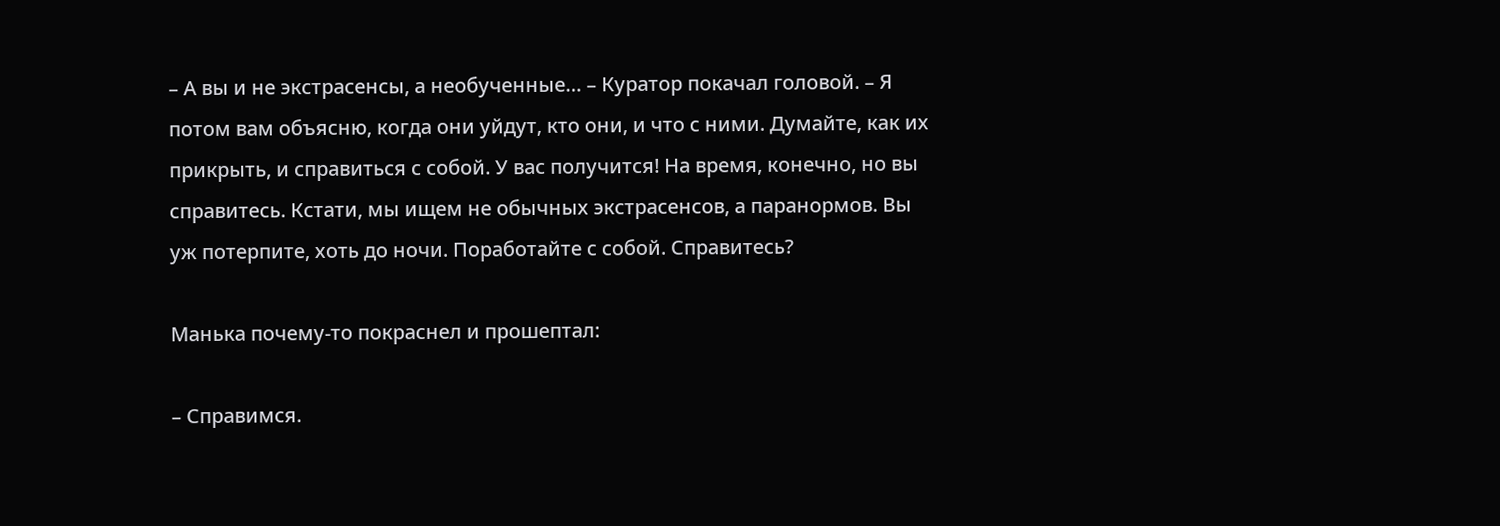– А вы и не экстрасенсы, а необученные… – Куратор покачал головой. – Я потом вам объясню, когда они уйдут, кто они, и что с ними. Думайте, как их прикрыть, и справиться с собой. У вас получится! На время, конечно, но вы справитесь. Кстати, мы ищем не обычных экстрасенсов, а паранормов. Вы уж потерпите, хоть до ночи. Поработайте с собой. Справитесь?

Манька почему-то покраснел и прошептал:

– Справимся.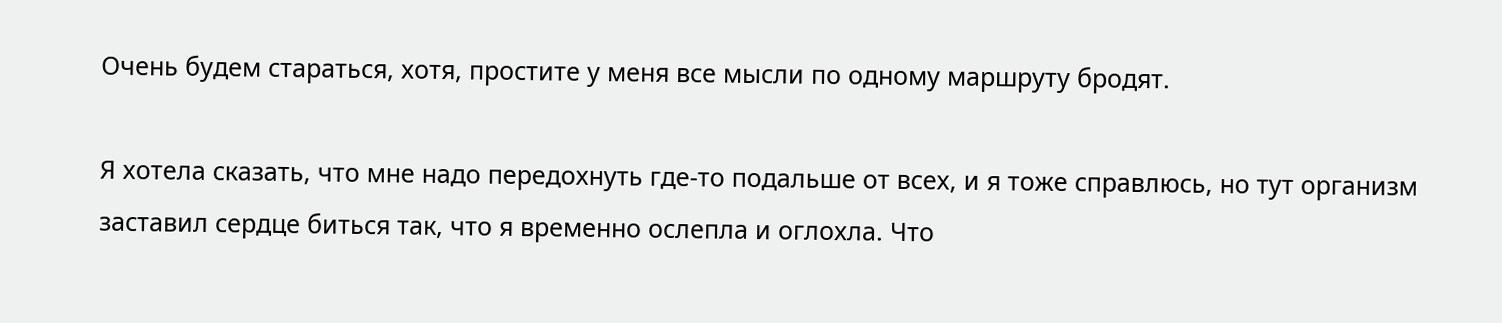Очень будем стараться, хотя, простите у меня все мысли по одному маршруту бродят.

Я хотела сказать, что мне надо передохнуть где-то подальше от всех, и я тоже справлюсь, но тут организм заставил сердце биться так, что я временно ослепла и оглохла. Что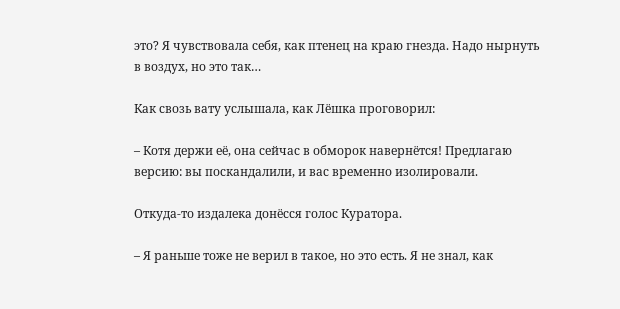это? Я чувствовала себя, как птенец на краю гнезда. Надо нырнуть в воздух, но это так…

Как свозь вату услышала, как Лёшка проговорил:

– Котя держи её, она сейчас в обморок навернётся! Предлагаю версию: вы поскандалили, и вас временно изолировали.

Откуда-то издалека донёсся голос Куратора.

– Я раньше тоже не верил в такое, но это есть. Я не знал, как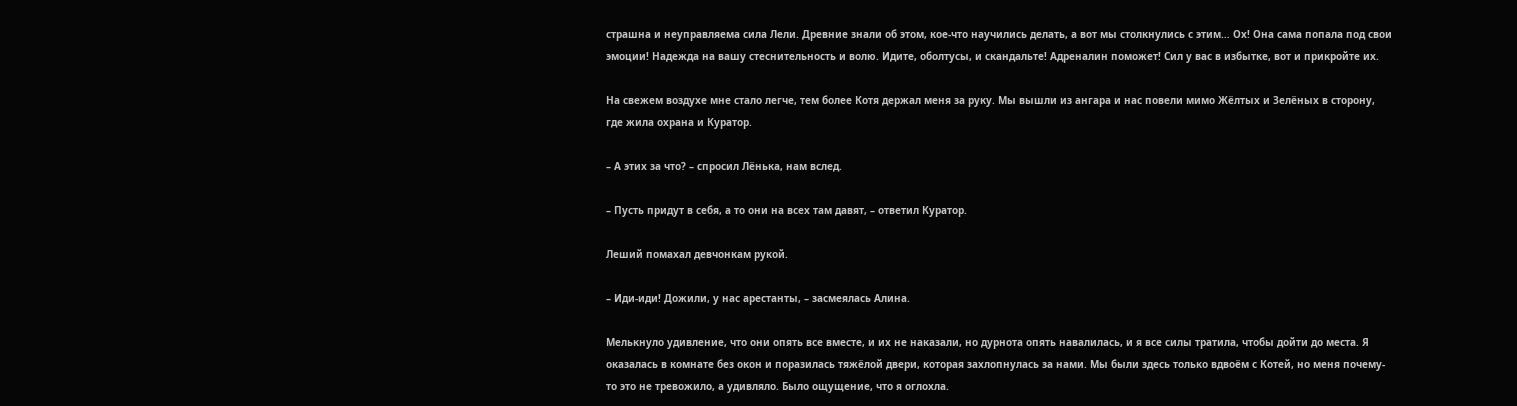страшна и неуправляема сила Лели. Древние знали об этом, кое-что научились делать, а вот мы столкнулись с этим… Ох! Она сама попала под свои эмоции! Надежда на вашу стеснительность и волю. Идите, оболтусы, и скандальте! Адреналин поможет! Сил у вас в избытке, вот и прикройте их.

На свежем воздухе мне стало легче, тем более Котя держал меня за руку. Мы вышли из ангара и нас повели мимо Жёлтых и Зелёных в сторону, где жила охрана и Куратор.

– А этих за что? – спросил Лёнька, нам вслед.

– Пусть придут в себя, а то они на всех там давят, – ответил Куратор.

Леший помахал девчонкам рукой.

– Иди-иди! Дожили, у нас арестанты, – засмеялась Алина.

Мелькнуло удивление, что они опять все вместе, и их не наказали, но дурнота опять навалилась, и я все силы тратила, чтобы дойти до места. Я оказалась в комнате без окон и поразилась тяжёлой двери, которая захлопнулась за нами. Мы были здесь только вдвоём с Котей, но меня почему-то это не тревожило, а удивляло. Было ощущение, что я оглохла.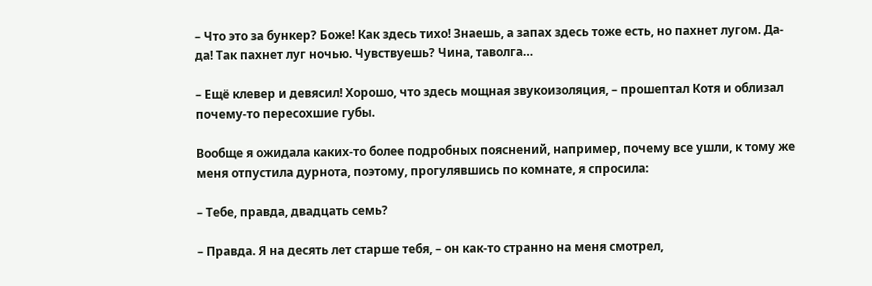– Что это за бункер? Боже! Как здесь тихо! Знаешь, а запах здесь тоже есть, но пахнет лугом. Да-да! Так пахнет луг ночью. Чувствуешь? Чина, таволга…

– Ещё клевер и девясил! Хорошо, что здесь мощная звукоизоляция, – прошептал Котя и облизал почему-то пересохшие губы.

Вообще я ожидала каких-то более подробных пояснений, например, почему все ушли, к тому же меня отпустила дурнота, поэтому, прогулявшись по комнате, я спросила:

– Тебе, правда, двадцать семь?

– Правда. Я на десять лет старше тебя, – он как-то странно на меня смотрел,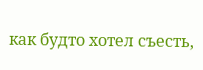как будто хотел съесть,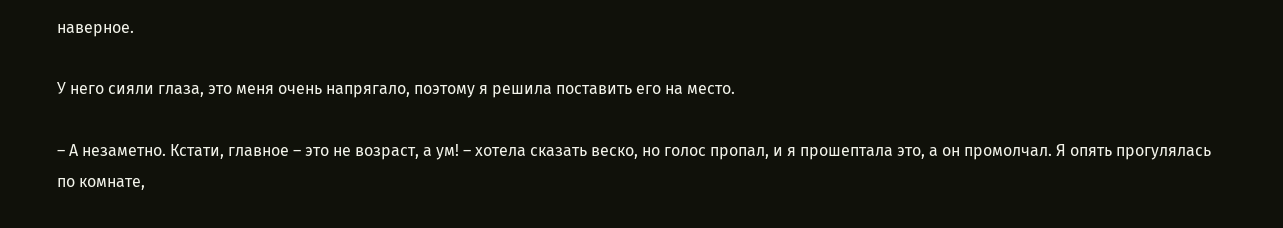наверное.

У него сияли глаза, это меня очень напрягало, поэтому я решила поставить его на место.

– А незаметно. Кстати, главное – это не возраст, а ум! – хотела сказать веско, но голос пропал, и я прошептала это, а он промолчал. Я опять прогулялась по комнате,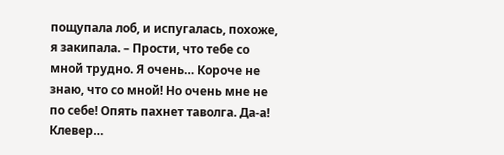пощупала лоб, и испугалась, похоже, я закипала. – Прости, что тебе со мной трудно. Я очень… Короче не знаю, что со мной! Но очень мне не по себе! Опять пахнет таволга. Да-а! Клевер…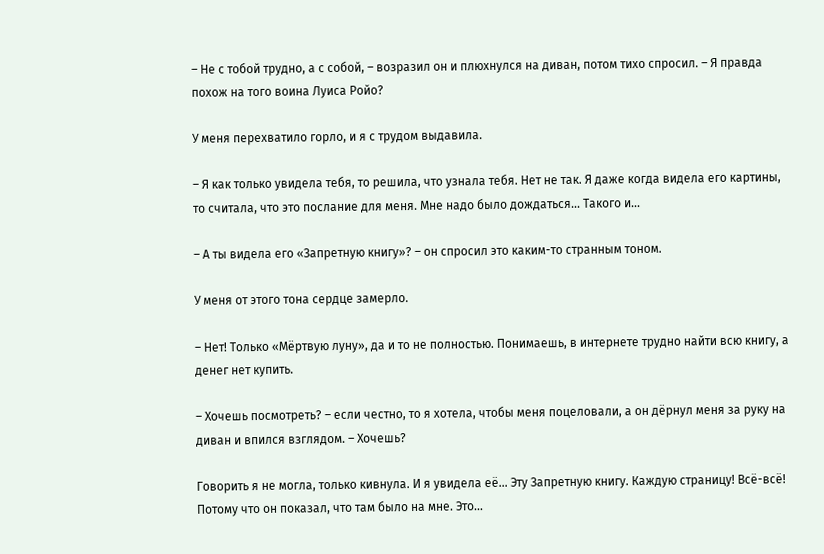– Не с тобой трудно, а с собой, – возразил он и плюхнулся на диван, потом тихо спросил. – Я правда похож на того воина Луиса Ройо?

У меня перехватило горло, и я с трудом выдавила.

– Я как только увидела тебя, то решила, что узнала тебя. Нет не так. Я даже когда видела его картины, то считала, что это послание для меня. Мне надо было дождаться… Такого и…

– А ты видела его «Запретную книгу»? – он спросил это каким-то странным тоном.

У меня от этого тона сердце замерло.

– Нет! Только «Мёртвую луну», да и то не полностью. Понимаешь, в интернете трудно найти всю книгу, а денег нет купить.

– Хочешь посмотреть? – если честно, то я хотела, чтобы меня поцеловали, а он дёрнул меня за руку на диван и впился взглядом. – Хочешь?

Говорить я не могла, только кивнула. И я увидела её… Эту Запретную книгу. Каждую страницу! Всё-всё! Потому что он показал, что там было на мне. Это…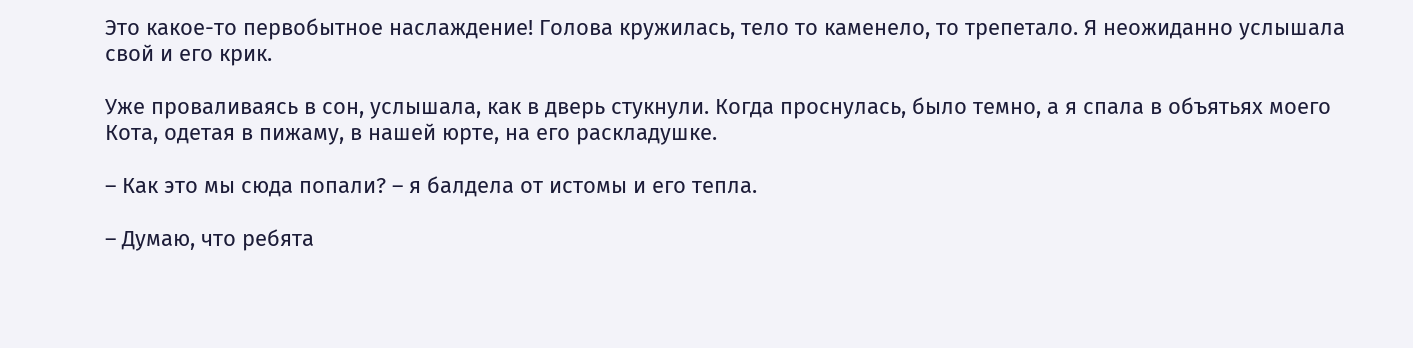Это какое-то первобытное наслаждение! Голова кружилась, тело то каменело, то трепетало. Я неожиданно услышала свой и его крик.

Уже проваливаясь в сон, услышала, как в дверь стукнули. Когда проснулась, было темно, а я спала в объятьях моего Кота, одетая в пижаму, в нашей юрте, на его раскладушке.

– Как это мы сюда попали? – я балдела от истомы и его тепла.

– Думаю, что ребята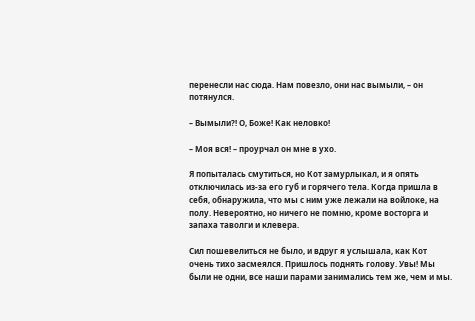перенесли нас сюда. Нам повезло, они нас вымыли, – он потянулся.

– Вымыли?! О, Боже! Как неловко!

– Моя вся! – проурчал он мне в ухо.

Я попыталась смутиться, но Кот замурлыкал, и я опять отключилась из-за его губ и горячего тела. Когда пришла в себя, обнаружила, что мы с ним уже лежали на войлоке, на полу. Невероятно, но ничего не помню, кроме восторга и запаха таволги и клевера.

Сил пошевелиться не было, и вдруг я услышала, как Кот очень тихо засмеялся. Пришлось поднять голову. Увы! Мы были не одни, все наши парами занимались тем же, чем и мы.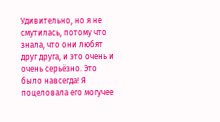Удивительно, но я не смутилась, потому что знала, что они любят друг друга, и это очень и очень серьёзно. Это было навсегда! Я поцеловала его могучее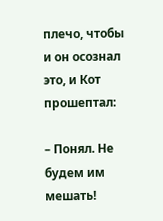плечо, чтобы и он осознал это, и Кот прошептал:

– Понял. Не будем им мешать!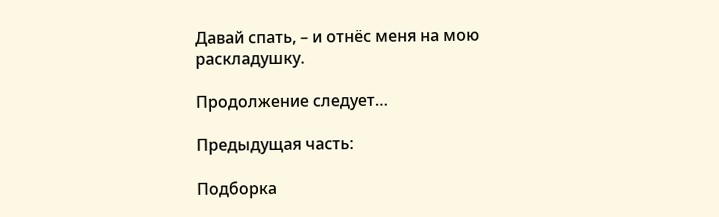Давай спать, – и отнёс меня на мою раскладушку.

Продолжение следует…

Предыдущая часть:

Подборка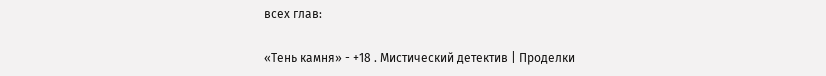всех глав:

«Тень камня» - +18 . Мистический детектив | Проделки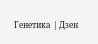Генетика | Дзен